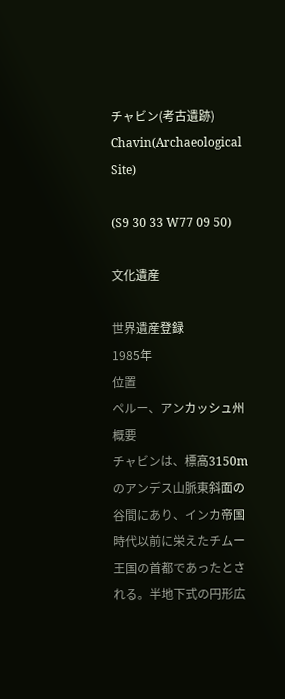チャビン(考古遺跡)
Chavin(Archaeological Site)

(S9 30 33 W77 09 50)

文化遺産

世界遺産登録
1985年
位置
ペルー、アンカッシュ州
概要
チャビンは、標高3150mのアンデス山脈東斜面の谷間にあり、インカ帝国時代以前に栄えたチムー王国の首都であったとされる。半地下式の円形広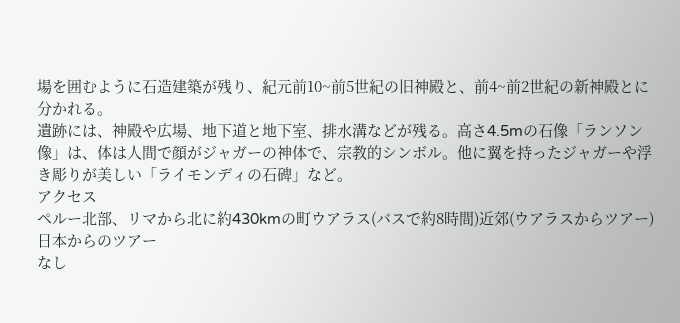場を囲むように石造建築が残り、紀元前10~前5世紀の旧神殿と、前4~前2世紀の新神殿とに分かれる。
遺跡には、神殿や広場、地下道と地下室、排水溝などが残る。高さ4.5mの石像「ランソン像」は、体は人間で顔がジャガーの神体で、宗教的シンボル。他に翼を持ったジャガーや浮き彫りが美しい「ライモンディの石碑」など。
アクセス
ペルー北部、リマから北に約430kmの町ウアラス(バスで約8時間)近郊(ウアラスからツアー)
日本からのツアー
なし